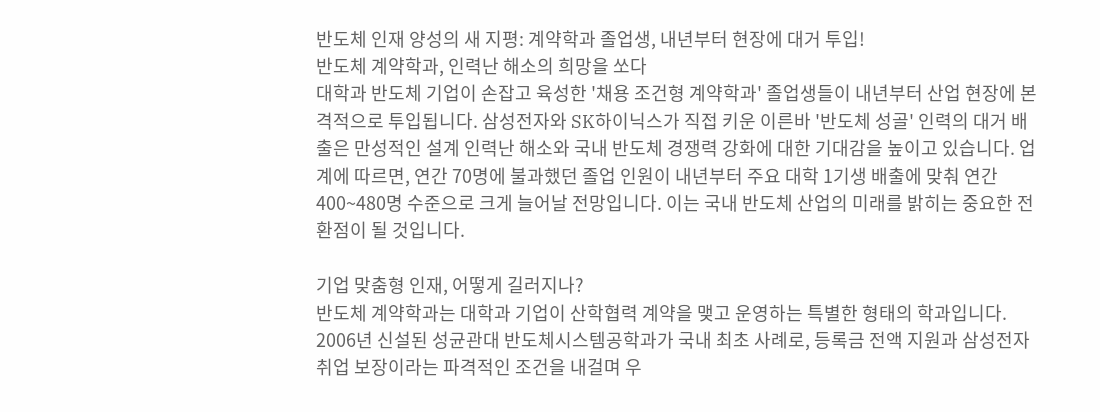반도체 인재 양성의 새 지평: 계약학과 졸업생, 내년부터 현장에 대거 투입!
반도체 계약학과, 인력난 해소의 희망을 쏘다
대학과 반도체 기업이 손잡고 육성한 '채용 조건형 계약학과' 졸업생들이 내년부터 산업 현장에 본격적으로 투입됩니다. 삼성전자와 SK하이닉스가 직접 키운 이른바 '반도체 성골' 인력의 대거 배출은 만성적인 설계 인력난 해소와 국내 반도체 경쟁력 강화에 대한 기대감을 높이고 있습니다. 업계에 따르면, 연간 70명에 불과했던 졸업 인원이 내년부터 주요 대학 1기생 배출에 맞춰 연간 400~480명 수준으로 크게 늘어날 전망입니다. 이는 국내 반도체 산업의 미래를 밝히는 중요한 전환점이 될 것입니다.

기업 맞춤형 인재, 어떻게 길러지나?
반도체 계약학과는 대학과 기업이 산학협력 계약을 맺고 운영하는 특별한 형태의 학과입니다. 2006년 신설된 성균관대 반도체시스템공학과가 국내 최초 사례로, 등록금 전액 지원과 삼성전자 취업 보장이라는 파격적인 조건을 내걸며 우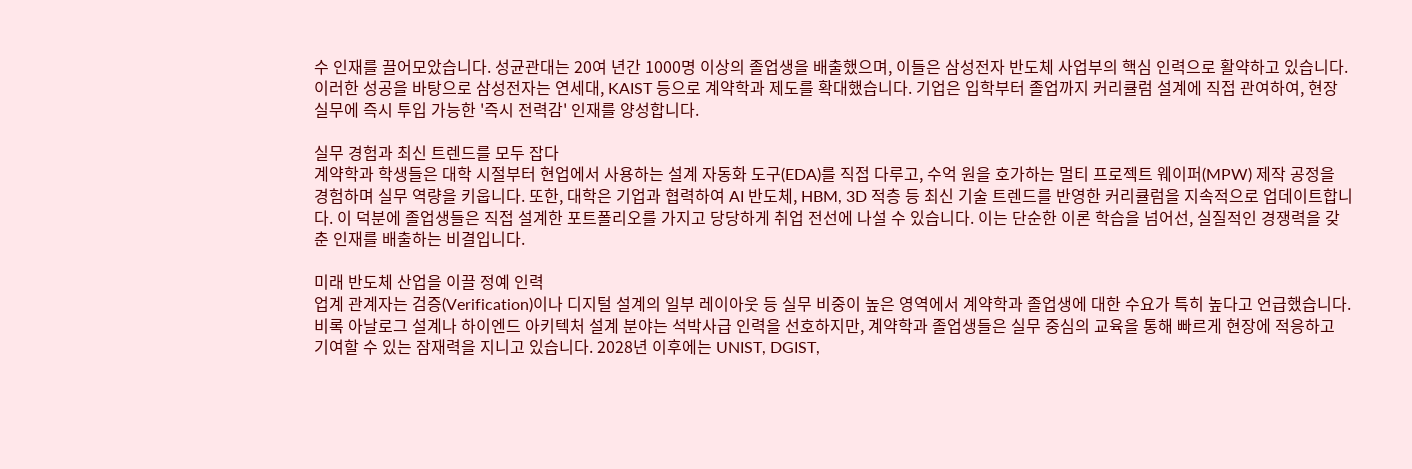수 인재를 끌어모았습니다. 성균관대는 20여 년간 1000명 이상의 졸업생을 배출했으며, 이들은 삼성전자 반도체 사업부의 핵심 인력으로 활약하고 있습니다. 이러한 성공을 바탕으로 삼성전자는 연세대, KAIST 등으로 계약학과 제도를 확대했습니다. 기업은 입학부터 졸업까지 커리큘럼 설계에 직접 관여하여, 현장 실무에 즉시 투입 가능한 '즉시 전력감' 인재를 양성합니다.

실무 경험과 최신 트렌드를 모두 잡다
계약학과 학생들은 대학 시절부터 현업에서 사용하는 설계 자동화 도구(EDA)를 직접 다루고, 수억 원을 호가하는 멀티 프로젝트 웨이퍼(MPW) 제작 공정을 경험하며 실무 역량을 키웁니다. 또한, 대학은 기업과 협력하여 AI 반도체, HBM, 3D 적층 등 최신 기술 트렌드를 반영한 커리큘럼을 지속적으로 업데이트합니다. 이 덕분에 졸업생들은 직접 설계한 포트폴리오를 가지고 당당하게 취업 전선에 나설 수 있습니다. 이는 단순한 이론 학습을 넘어선, 실질적인 경쟁력을 갖춘 인재를 배출하는 비결입니다.

미래 반도체 산업을 이끌 정예 인력
업계 관계자는 검증(Verification)이나 디지털 설계의 일부 레이아웃 등 실무 비중이 높은 영역에서 계약학과 졸업생에 대한 수요가 특히 높다고 언급했습니다. 비록 아날로그 설계나 하이엔드 아키텍처 설계 분야는 석박사급 인력을 선호하지만, 계약학과 졸업생들은 실무 중심의 교육을 통해 빠르게 현장에 적응하고 기여할 수 있는 잠재력을 지니고 있습니다. 2028년 이후에는 UNIST, DGIST,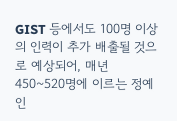GIST 등에서도 100명 이상의 인력이 추가 배출될 것으로 예상되어, 매년 450~520명에 이르는 정예 인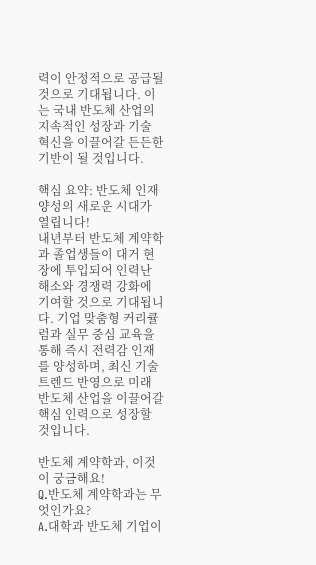력이 안정적으로 공급될 것으로 기대됩니다. 이는 국내 반도체 산업의 지속적인 성장과 기술 혁신을 이끌어갈 든든한 기반이 될 것입니다.

핵심 요약: 반도체 인재 양성의 새로운 시대가 열립니다!
내년부터 반도체 계약학과 졸업생들이 대거 현장에 투입되어 인력난 해소와 경쟁력 강화에 기여할 것으로 기대됩니다. 기업 맞춤형 커리큘럼과 실무 중심 교육을 통해 즉시 전력감 인재를 양성하며, 최신 기술 트렌드 반영으로 미래 반도체 산업을 이끌어갈 핵심 인력으로 성장할 것입니다.

반도체 계약학과, 이것이 궁금해요!
Q.반도체 계약학과는 무엇인가요?
A.대학과 반도체 기업이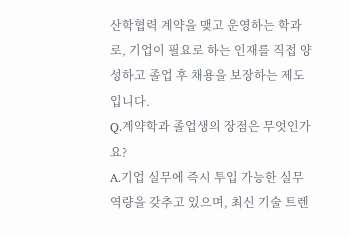산학협력 계약을 맺고 운영하는 학과로, 기업이 필요로 하는 인재를 직접 양성하고 졸업 후 채용을 보장하는 제도입니다.
Q.계약학과 졸업생의 장점은 무엇인가요?
A.기업 실무에 즉시 투입 가능한 실무 역량을 갖추고 있으며, 최신 기술 트렌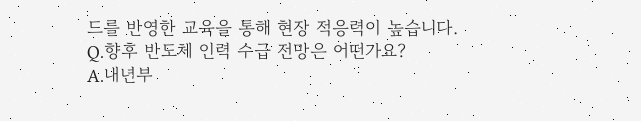드를 반영한 교육을 통해 현장 적응력이 높습니다.
Q.향후 반도체 인력 수급 전망은 어떤가요?
A.내년부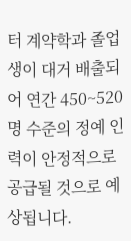터 계약학과 졸업생이 대거 배출되어 연간 450~520명 수준의 정예 인력이 안정적으로 공급될 것으로 예상됩니다.